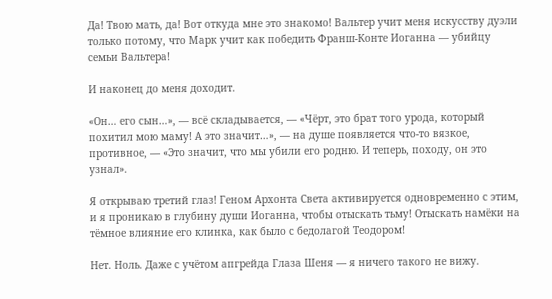Да! Твою мать, да! Вот откуда мне это знакомо! Вальтер учит меня искусству дуэли только потому, что Марк учит как победить Франш-Конте Иоганна — убийцу семьи Вальтера!

И наконец до меня доходит.

«Он… его сын…», — всë складывается, — «Чёрт, это брат того урода, который похитил мою маму! А это значит…», — на душе появляется что-то вязкое, противное, — «Это значит, что мы убили его родню. И теперь, походу, он это узнал».

Я открываю третий глаз! Геном Архонта Света активируется одновременно с этим, и я проникаю в глубину души Иоганна, чтобы отыскать тьму! Отыскать намёки на тёмное влияние его клинка, как было с бедолагой Теодором!

Нет. Ноль. Даже с учётом апгрейда Глаза Шеня — я ничего такого не вижу.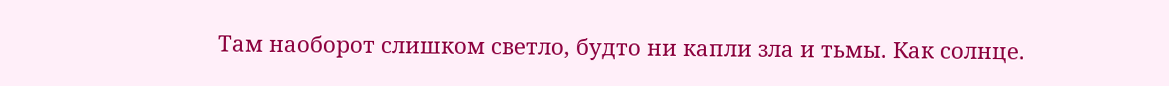Там наоборот слишком светло, будто ни капли зла и тьмы. Как солнце.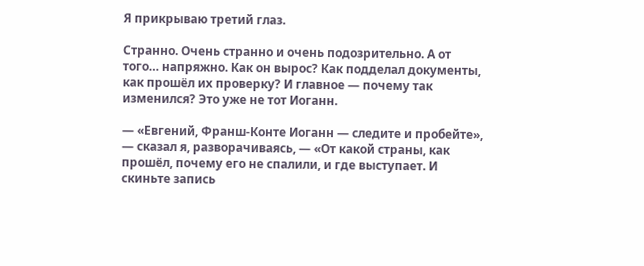Я прикрываю третий глаз.

Странно. Очень странно и очень подозрительно. А от того… напряжно. Как он вырос? Как подделал документы, как прошёл их проверку? И главное — почему так изменился? Это уже не тот Иоганн.

— «Евгений, Франш-Конте Иоганн — следите и пробейте», — сказал я, разворачиваясь, — «От какой страны, как прошёл, почему его не спалили, и где выступает. И скиньте запись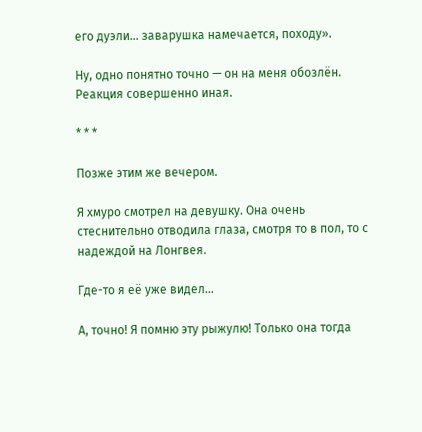его дуэли… заварушка намечается, походу».

Ну, одно понятно точно — он на меня обозлён. Реакция совершенно иная.

* * *

Позже этим же вечером.

Я хмуро смотрел на девушку. Она очень стеснительно отводила глаза, смотря то в пол, то с надеждой на Лонгвея.

Где-то я её уже видел…

А, точно! Я помню эту рыжулю! Только она тогда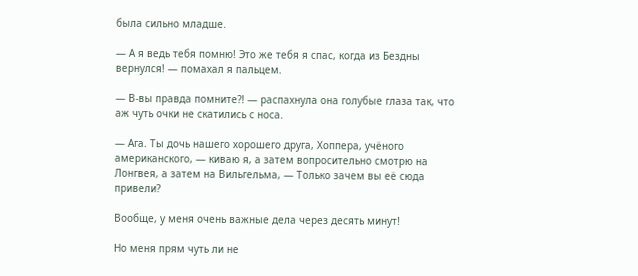была сильно младше.

— А я ведь тебя помню! Это же тебя я спас, когда из Бездны вернулся! — помахал я пальцем.

— В-вы правда помните⁈ — распахнула она голубые глаза так, что аж чуть очки не скатились с носа.

— Ага. Ты дочь нашего хорошего друга, Хоппера, учёного американского, — киваю я, а затем вопросительно смотрю на Лонгвея, а затем на Вильгельма, — Только зачем вы её сюда привели?

Вообще, у меня очень важные дела через десять минут!

Но меня прям чуть ли не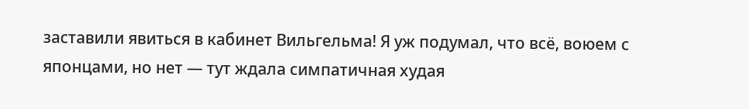заставили явиться в кабинет Вильгельма! Я уж подумал, что всё, воюем с японцами, но нет — тут ждала симпатичная худая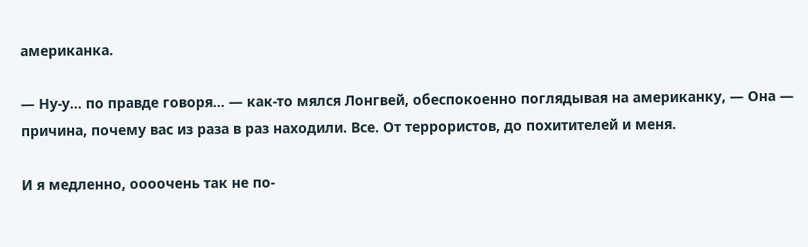американка.

— Ну-у… по правде говоря… — как-то мялся Лонгвей, обеспокоенно поглядывая на американку, — Она — причина, почему вас из раза в раз находили. Все. От террористов, до похитителей и меня.

И я медленно, оооочень так не по-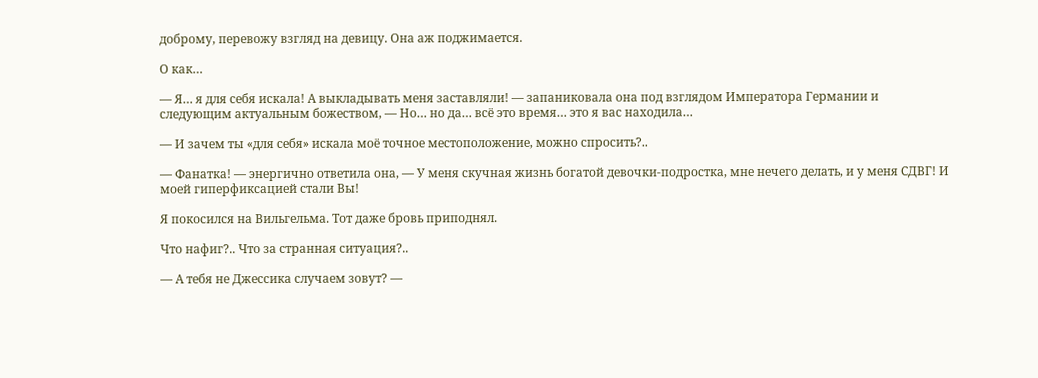доброму, перевожу взгляд на девицу. Она аж поджимается.

О как…

— Я… я для себя искала! А выкладывать меня заставляли! — запаниковала она под взглядом Императора Германии и следующим актуальным божеством, — Но… но да… всё это время… это я вас находила…

— И зачем ты «для себя» искала моё точное местоположение, можно спросить?..

— Фанатка! — энергично ответила она, — У меня скучная жизнь богатой девочки-подростка, мне нечего делать, и у меня СДВГ! И моей гиперфиксацией стали Вы!

Я покосился на Вильгельма. Тот даже бровь приподнял.

Что нафиг?.. Что за странная ситуация?..

— А тебя не Джессика случаем зовут? —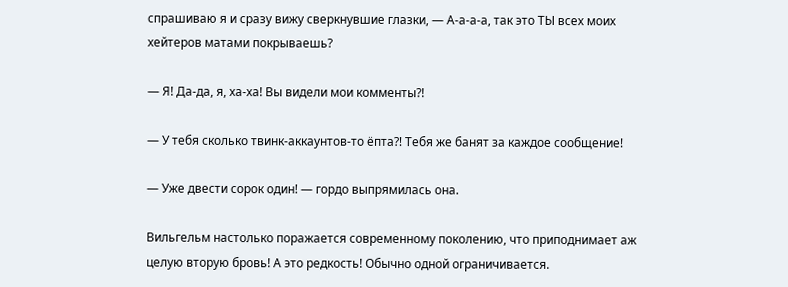спрашиваю я и сразу вижу сверкнувшие глазки, — А-а-а-а, так это ТЫ всех моих хейтеров матами покрываешь?

— Я! Да-да, я, ха-ха! Вы видели мои комменты⁈

— У тебя сколько твинк-аккаунтов-то ёпта⁈ Тебя же банят за каждое сообщение!

— Уже двести сорок один! — гордо выпрямилась она.

Вильгельм настолько поражается современному поколению, что приподнимает аж целую вторую бровь! А это редкость! Обычно одной ограничивается.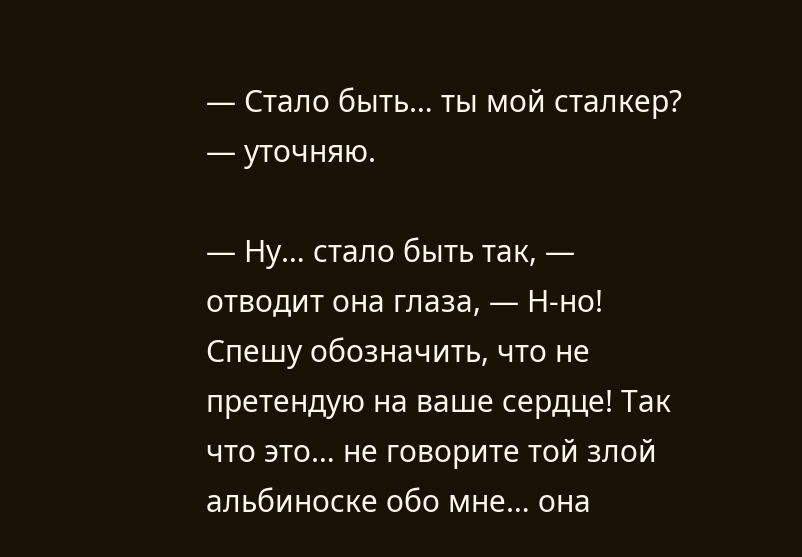— Стало быть… ты мой сталкер? — уточняю.

— Ну… стало быть так, — отводит она глаза, — Н-но! Спешу обозначить, что не претендую на ваше сердце! Так что это… не говорите той злой альбиноске обо мне… она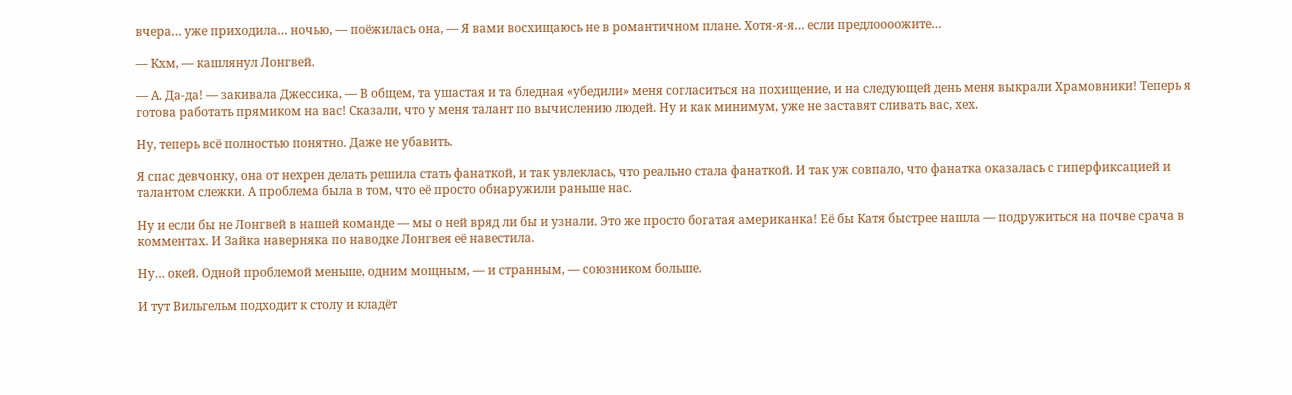вчера… уже приходила… ночью, — поёжилась она, — Я вами восхищаюсь не в романтичном плане. Хотя-я-я… если предлоооожите…

— Кхм, — кашлянул Лонгвей.

— А. Да-да! — закивала Джессика, — В общем, та ушастая и та бледная «убедили» меня согласиться на похищение, и на следующей день меня выкрали Храмовники! Теперь я готова работать прямиком на вас! Сказали, что у меня талант по вычислению людей. Ну и как минимум, уже не заставят сливать вас, хех.

Ну, теперь всё полностью понятно. Даже не убавить.

Я спас девчонку, она от нехрен делать решила стать фанаткой, и так увлеклась, что реально стала фанаткой. И так уж совпало, что фанатка оказалась с гиперфиксацией и талантом слежки. А проблема была в том, что её просто обнаружили раньше нас.

Ну и если бы не Лонгвей в нашей команде — мы о ней вряд ли бы и узнали. Это же просто богатая американка! Её бы Катя быстрее нашла — подружиться на почве срача в комментах. И Зайка наверняка по наводке Лонгвея её навестила.

Ну… окей. Одной проблемой меньше, одним мощным, — и странным, — союзником больше.

И тут Вильгельм подходит к столу и кладёт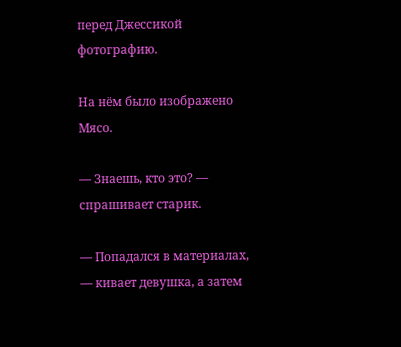перед Джессикой фотографию.

На нём было изображено Мясо.

— Знаешь, кто это? — спрашивает старик.

— Попадался в материалах, — кивает девушка, а затем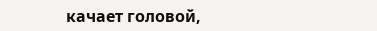качает головой,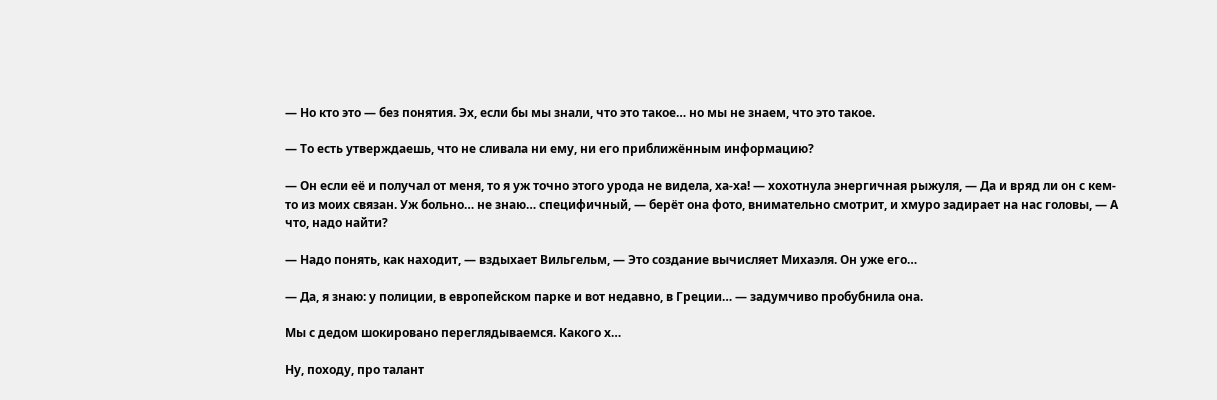— Но кто это — без понятия. Эх, если бы мы знали, что это такое… но мы не знаем, что это такое.

— То есть утверждаешь, что не сливала ни ему, ни его приближённым информацию?

— Он если её и получал от меня, то я уж точно этого урода не видела, ха-ха! — хохотнула энергичная рыжуля, — Да и вряд ли он с кем-то из моих связан. Уж больно… не знаю… специфичный, — берёт она фото, внимательно смотрит, и хмуро задирает на нас головы, — А что, надо найти?

— Надо понять, как находит, — вздыхает Вильгельм, — Это создание вычисляет Михаэля. Он уже его…

— Да, я знаю: у полиции, в европейском парке и вот недавно, в Греции… — задумчиво пробубнила она.

Мы с дедом шокировано переглядываемся. Какого х…

Ну, походу, про талант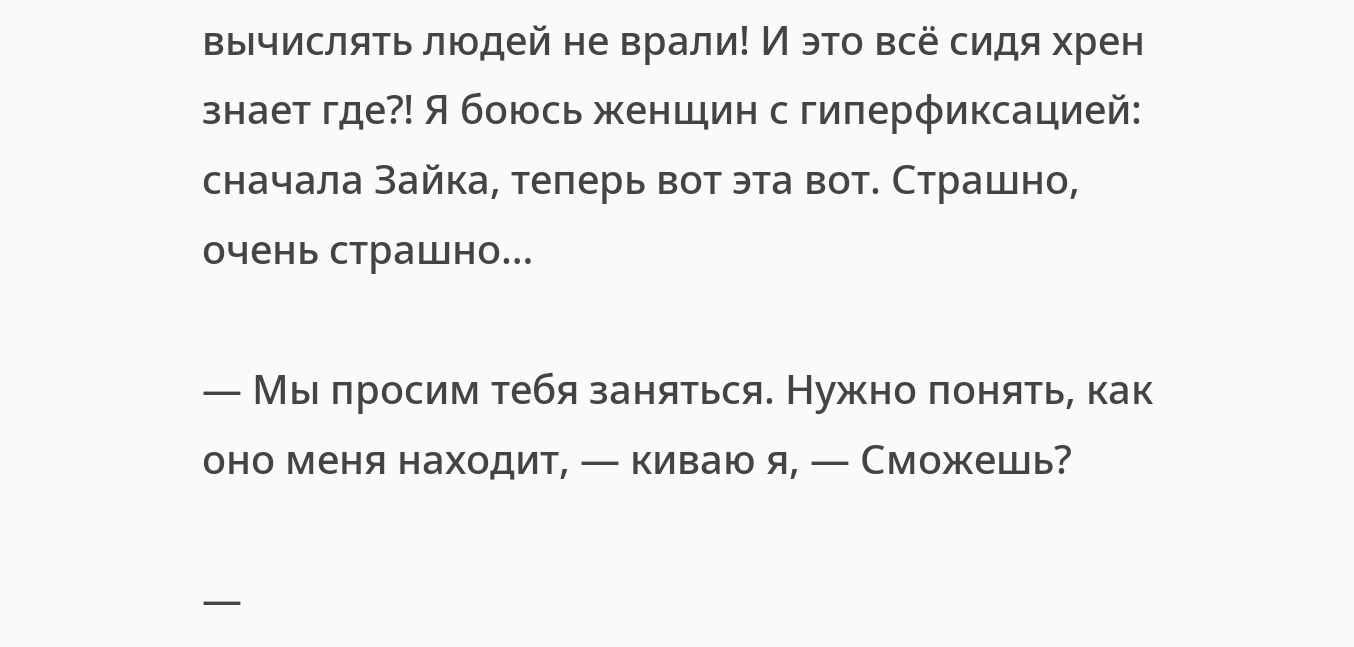вычислять людей не врали! И это всё сидя хрен знает где⁈ Я боюсь женщин с гиперфиксацией: сначала Зайка, теперь вот эта вот. Страшно, очень страшно…

— Мы просим тебя заняться. Нужно понять, как оно меня находит, — киваю я, — Сможешь?

—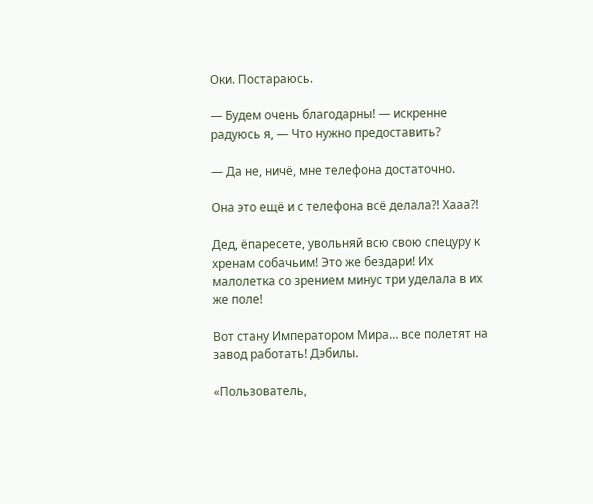Оки. Постараюсь.

— Будем очень благодарны! — искренне радуюсь я, — Что нужно предоставить?

— Да не, ничё, мне телефона достаточно.

Она это ещё и с телефона всё делала⁈ Хааа⁈

Дед, ёпаресете, увольняй всю свою спецуру к хренам собачьим! Это же бездари! Их малолетка со зрением минус три уделала в их же поле!

Вот стану Императором Мира… все полетят на завод работать! Дэбилы.

«Пользователь,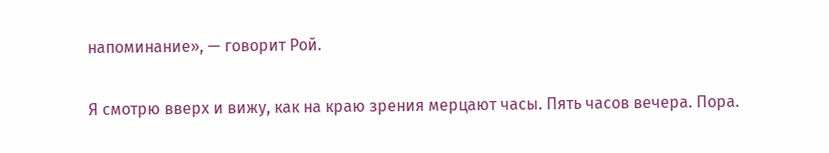напоминание», — говорит Рой.

Я смотрю вверх и вижу, как на краю зрения мерцают часы. Пять часов вечера. Пора.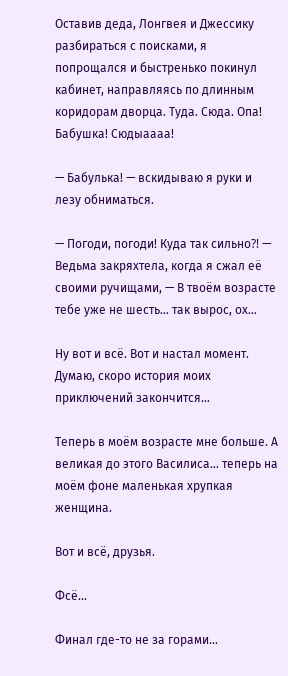Оставив деда, Лонгвея и Джессику разбираться с поисками, я попрощался и быстренько покинул кабинет, направляясь по длинным коридорам дворца. Туда. Сюда. Опа! Бабушка! Сюдыаааа!

— Бабулька! — вскидываю я руки и лезу обниматься.

— Погоди, погоди! Куда так сильно⁈ — Ведьма закряхтела, когда я сжал её своими ручищами, — В твоём возрасте тебе уже не шесть… так вырос, ох…

Ну вот и всё. Вот и настал момент. Думаю, скоро история моих приключений закончится…

Теперь в моём возрасте мне больше. А великая до этого Василиса… теперь на моём фоне маленькая хрупкая женщина.

Вот и всё, друзья.

Фсё…

Финал где-то не за горами…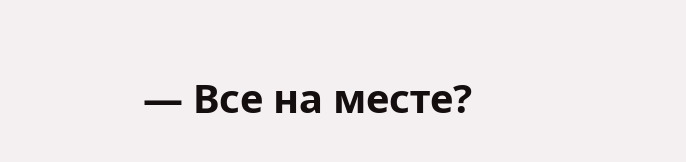— Все на месте?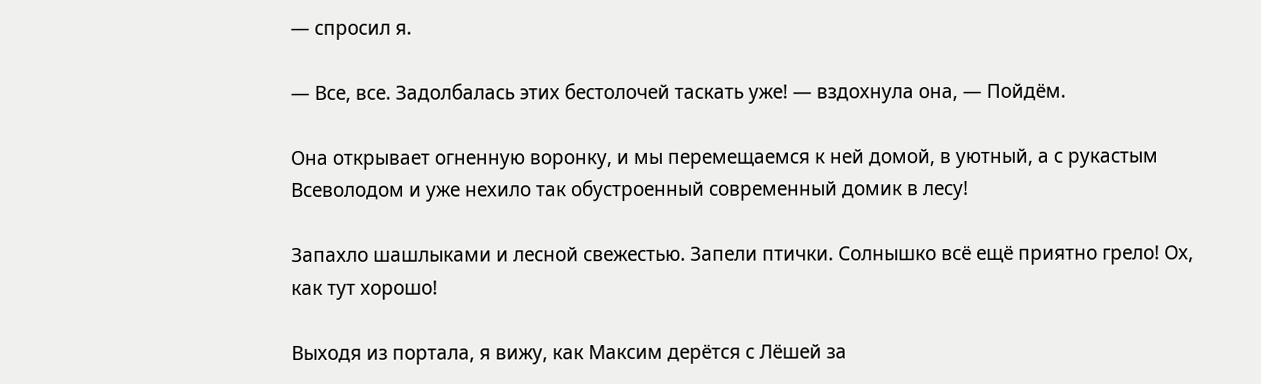— спросил я.

— Все, все. Задолбалась этих бестолочей таскать уже! — вздохнула она, — Пойдём.

Она открывает огненную воронку, и мы перемещаемся к ней домой, в уютный, а с рукастым Всеволодом и уже нехило так обустроенный современный домик в лесу!

Запахло шашлыками и лесной свежестью. Запели птички. Солнышко всё ещё приятно грело! Ох, как тут хорошо!

Выходя из портала, я вижу, как Максим дерётся с Лёшей за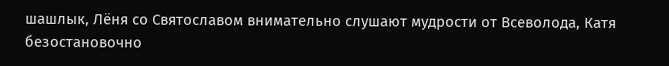шашлык, Лёня со Святославом внимательно слушают мудрости от Всеволода, Катя безостановочно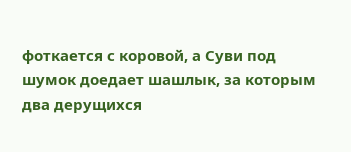фоткается с коровой, а Суви под шумок доедает шашлык, за которым два дерущихся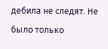дебила не следят. Не было только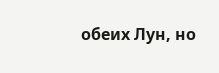обеих Лун, но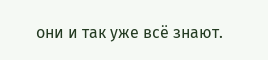они и так уже всё знают.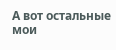А вот остальные мои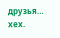друзья… хех.